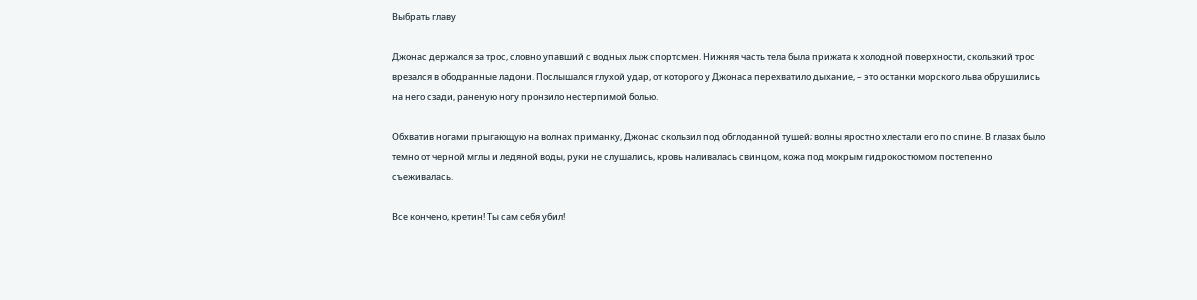Выбрать главу

Джонас держался за трос, словно упавший с водных лыж спортсмен. Нижняя часть тела была прижата к холодной поверхности, скользкий трос врезался в ободранные ладони. Послышался глухой удар, от которого у Джонаса перехватило дыхание, – это останки морского льва обрушились на него сзади, раненую ногу пронзило нестерпимой болью.

Обхватив ногами прыгающую на волнах приманку, Джонас скользил под обглоданной тушей; волны яростно хлестали его по спине. В глазах было темно от черной мглы и ледяной воды, руки не слушались, кровь наливалась свинцом, кожа под мокрым гидрокостюмом постепенно съеживалась.

Все кончено, кретин! Ты сам себя убил!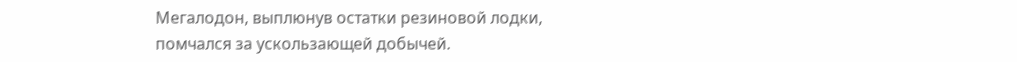Мегалодон, выплюнув остатки резиновой лодки, помчался за ускользающей добычей.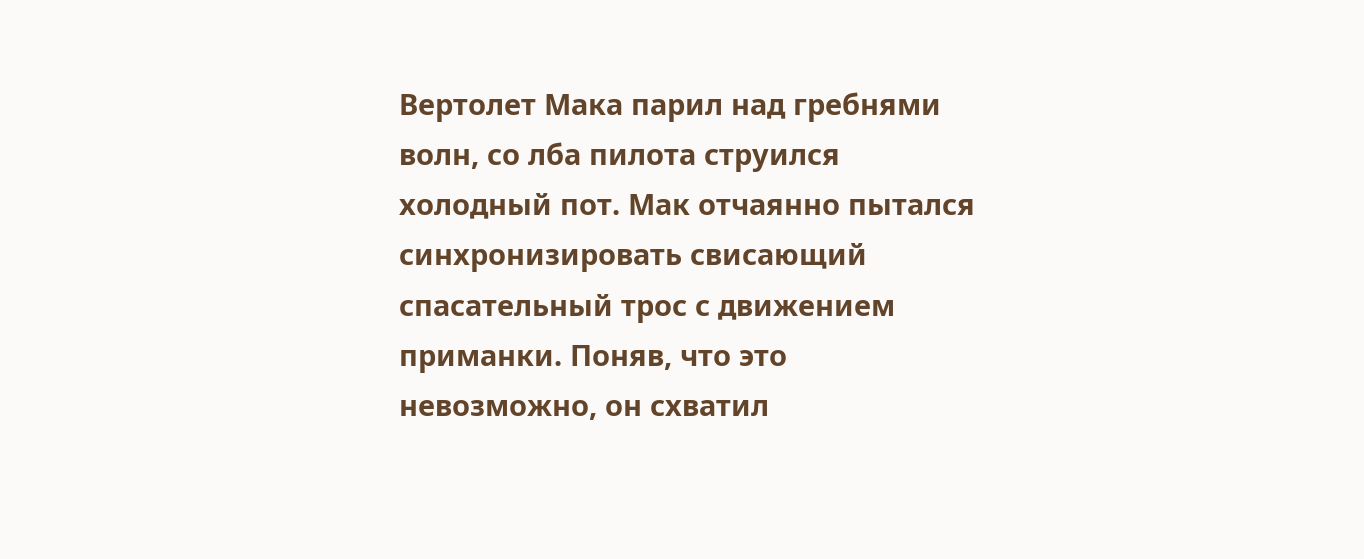Вертолет Мака парил над гребнями волн, со лба пилота струился холодный пот. Мак отчаянно пытался синхронизировать свисающий спасательный трос с движением приманки. Поняв, что это невозможно, он схватил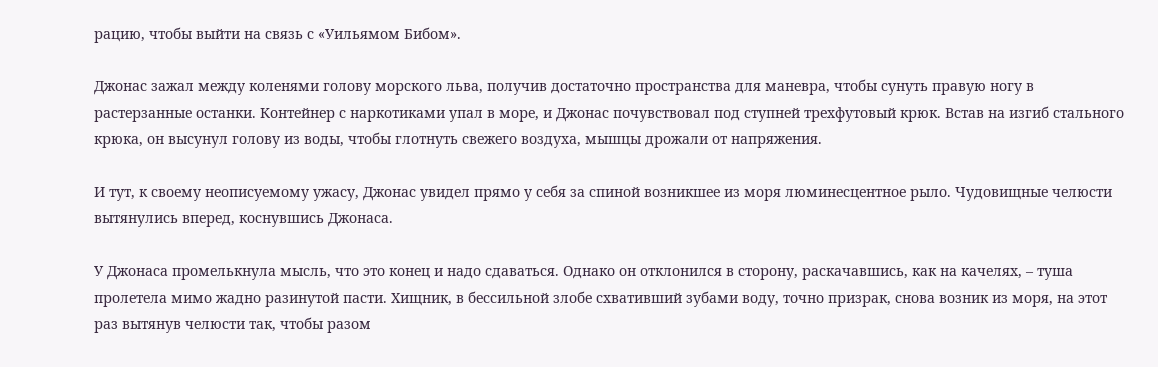рацию, чтобы выйти на связь с «Уильямом Бибом».

Джонас зажал между коленями голову морского льва, получив достаточно пространства для маневра, чтобы сунуть правую ногу в растерзанные останки. Контейнер с наркотиками упал в море, и Джонас почувствовал под ступней трехфутовый крюк. Встав на изгиб стального крюка, он высунул голову из воды, чтобы глотнуть свежего воздуха, мышцы дрожали от напряжения.

И тут, к своему неописуемому ужасу, Джонас увидел прямо у себя за спиной возникшее из моря люминесцентное рыло. Чудовищные челюсти вытянулись вперед, коснувшись Джонаса.

У Джонаса промелькнула мысль, что это конец и надо сдаваться. Однако он отклонился в сторону, раскачавшись, как на качелях, – туша пролетела мимо жадно разинутой пасти. Хищник, в бессильной злобе схвативший зубами воду, точно призрак, снова возник из моря, на этот раз вытянув челюсти так, чтобы разом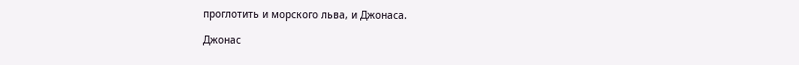проглотить и морского льва, и Джонаса.

Джонас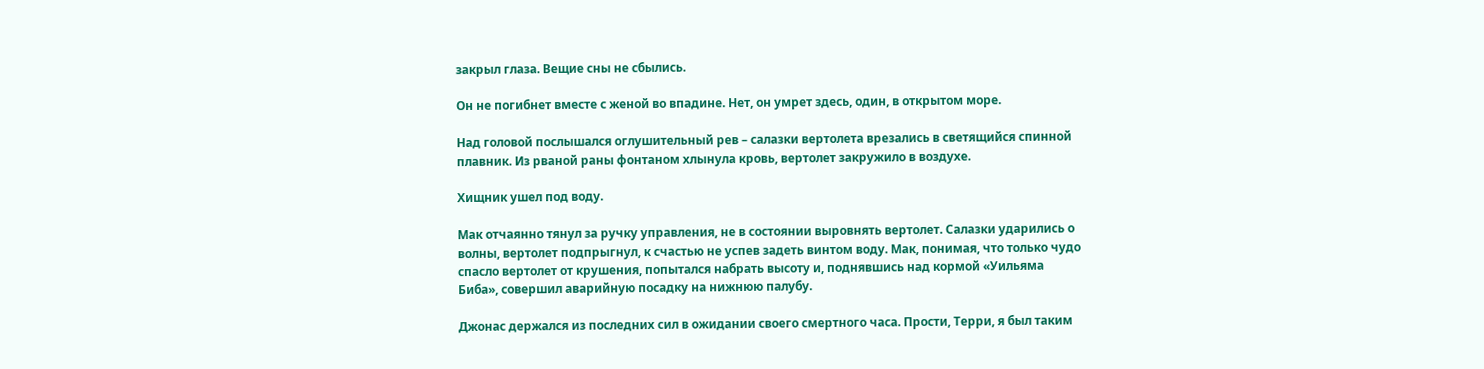закрыл глаза. Вещие сны не сбылись.

Он не погибнет вместе с женой во впадине. Нет, он умрет здесь, один, в открытом море.

Над головой послышался оглушительный рев – салазки вертолета врезались в светящийся спинной плавник. Из рваной раны фонтаном хлынула кровь, вертолет закружило в воздухе.

Хищник ушел под воду.

Мак отчаянно тянул за ручку управления, не в состоянии выровнять вертолет. Салазки ударились о волны, вертолет подпрыгнул, к счастью не успев задеть винтом воду. Мак, понимая, что только чудо спасло вертолет от крушения, попытался набрать высоту и, поднявшись над кормой «Уильяма Биба», совершил аварийную посадку на нижнюю палубу.

Джонас держался из последних сил в ожидании своего смертного часа. Прости, Терри, я был таким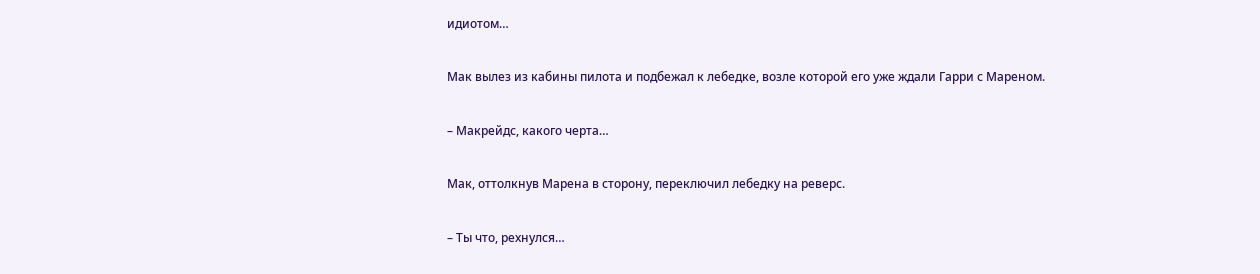идиотом…

Мак вылез из кабины пилота и подбежал к лебедке, возле которой его уже ждали Гарри с Мареном.

– Макрейдс, какого черта…

Мак, оттолкнув Марена в сторону, переключил лебедку на реверс.

– Ты что, рехнулся…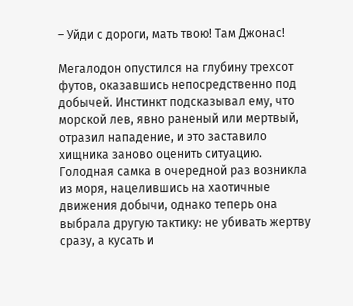– Уйди с дороги, мать твою! Там Джонас!

Мегалодон опустился на глубину трехсот футов, оказавшись непосредственно под добычей. Инстинкт подсказывал ему, что морской лев, явно раненый или мертвый, отразил нападение, и это заставило хищника заново оценить ситуацию. Голодная самка в очередной раз возникла из моря, нацелившись на хаотичные движения добычи, однако теперь она выбрала другую тактику: не убивать жертву сразу, а кусать и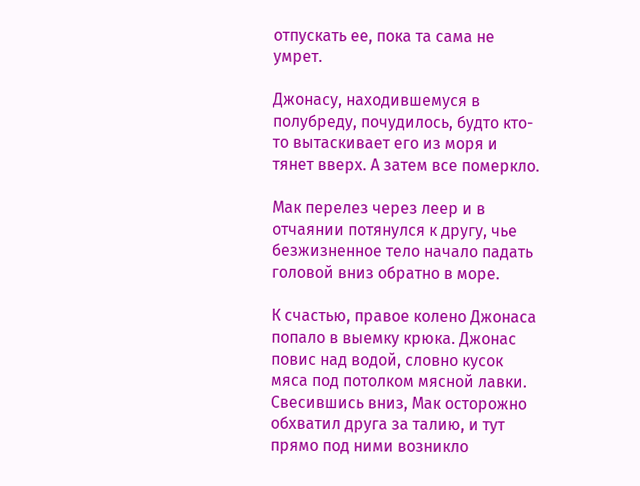отпускать ее, пока та сама не умрет.

Джонасу, находившемуся в полубреду, почудилось, будто кто-то вытаскивает его из моря и тянет вверх. А затем все померкло.

Мак перелез через леер и в отчаянии потянулся к другу, чье безжизненное тело начало падать головой вниз обратно в море.

К счастью, правое колено Джонаса попало в выемку крюка. Джонас повис над водой, словно кусок мяса под потолком мясной лавки. Свесившись вниз, Мак осторожно обхватил друга за талию, и тут прямо под ними возникло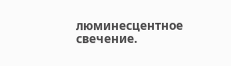люминесцентное свечение.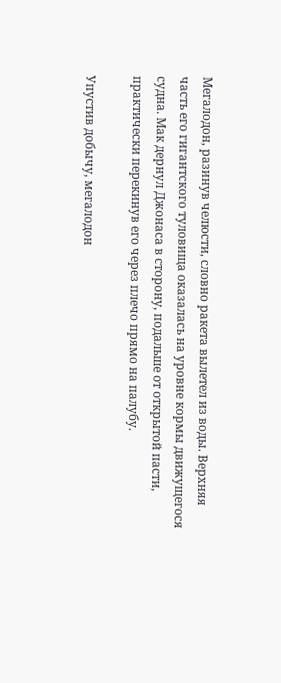Мегалодон, разинув челюсти, словно ракета вылетел из воды. Верхняя часть его гигантского туловища оказалась на уровне кормы движущегося судна. Мак дернул Джонаса в сторону, подальше от открытой пасти, практически перекинув его через плечо прямо на палубу.

Упустив добычу, мегалодон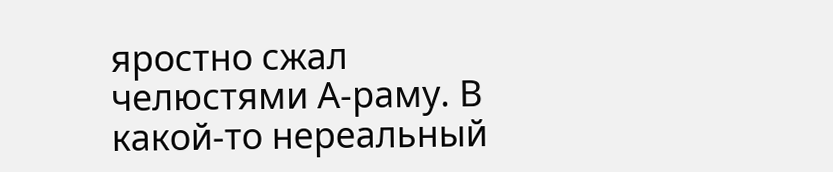яростно сжал челюстями А-раму. В какой-то нереальный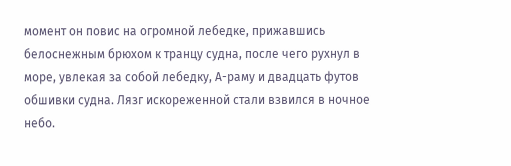момент он повис на огромной лебедке, прижавшись белоснежным брюхом к транцу судна, после чего рухнул в море, увлекая за собой лебедку, А-раму и двадцать футов обшивки судна. Лязг искореженной стали взвился в ночное небо.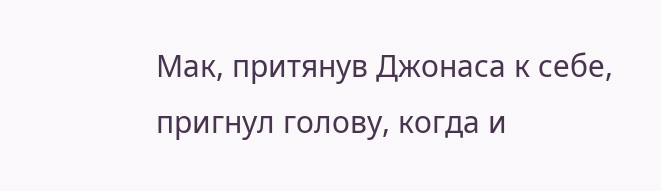Мак, притянув Джонаса к себе, пригнул голову, когда и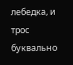лебедка, и трос буквально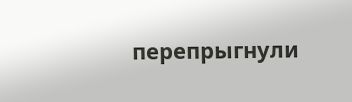перепрыгнули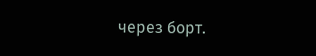через борт.